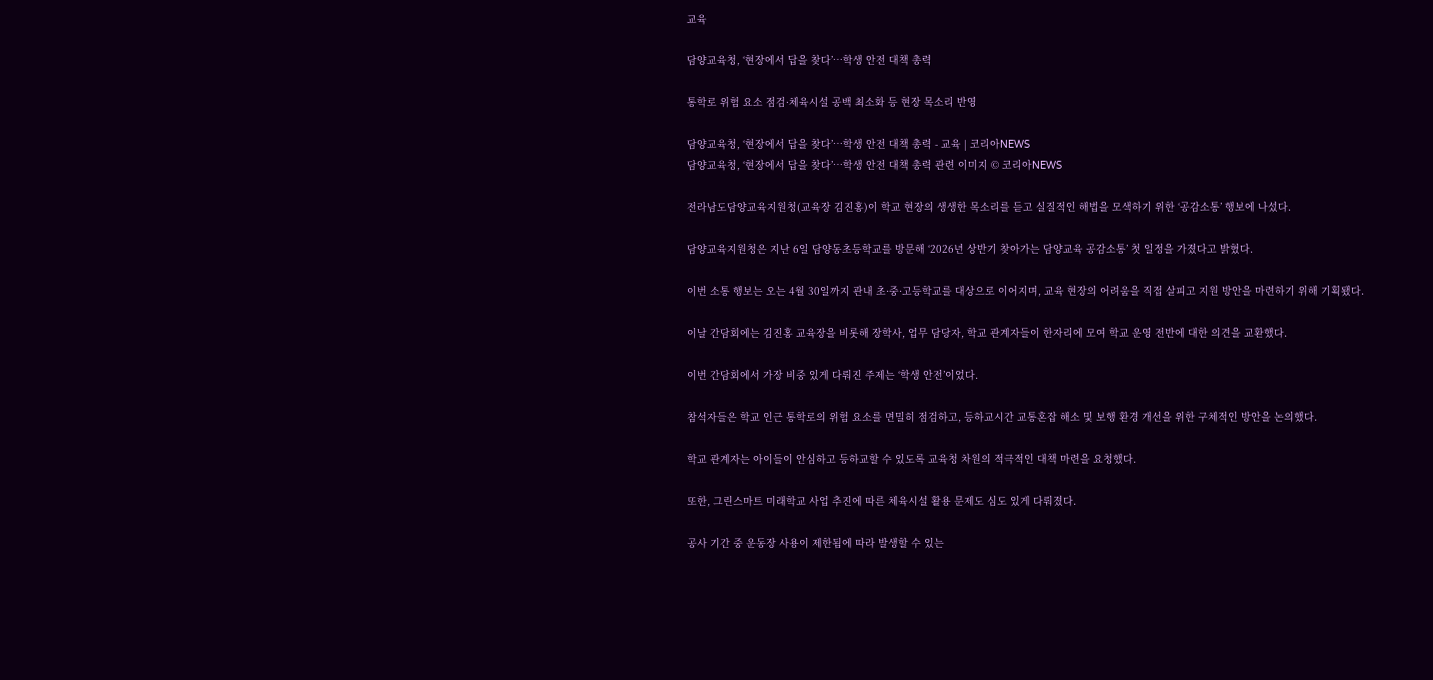교육

담양교육청, ‘현장에서 답을 찾다’…학생 안전 대책 총력

통학로 위험 요소 점검·체육시설 공백 최소화 등 현장 목소리 반영

담양교육청, ‘현장에서 답을 찾다’…학생 안전 대책 총력 - 교육 | 코리아NEWS
담양교육청, ‘현장에서 답을 찾다’…학생 안전 대책 총력 관련 이미지 © 코리아NEWS

전라남도담양교육지원청(교육장 김진홍)이 학교 현장의 생생한 목소리를 듣고 실질적인 해법을 모색하기 위한 ‘공감소통’ 행보에 나섰다.

담양교육지원청은 지난 6일 담양동초등학교를 방문해 ‘2026년 상반기 찾아가는 담양교육 공감소통’ 첫 일정을 가졌다고 밝혔다.

이번 소통 행보는 오는 4월 30일까지 관내 초·중·고등학교를 대상으로 이어지며, 교육 현장의 어려움을 직접 살피고 지원 방안을 마련하기 위해 기획됐다.

이날 간담회에는 김진홍 교육장을 비롯해 장학사, 업무 담당자, 학교 관계자들이 한자리에 모여 학교 운영 전반에 대한 의견을 교환했다.

이번 간담회에서 가장 비중 있게 다뤄진 주제는 ‘학생 안전’이었다.

참석자들은 학교 인근 통학로의 위험 요소를 면밀히 점검하고, 등하교시간 교통혼잡 해소 및 보행 환경 개선을 위한 구체적인 방안을 논의했다.

학교 관계자는 아이들이 안심하고 등하교할 수 있도록 교육청 차원의 적극적인 대책 마련을 요청했다.

또한, 그린스마트 미래학교 사업 추진에 따른 체육시설 활용 문제도 심도 있게 다뤄졌다.

공사 기간 중 운동장 사용이 제한됨에 따라 발생할 수 있는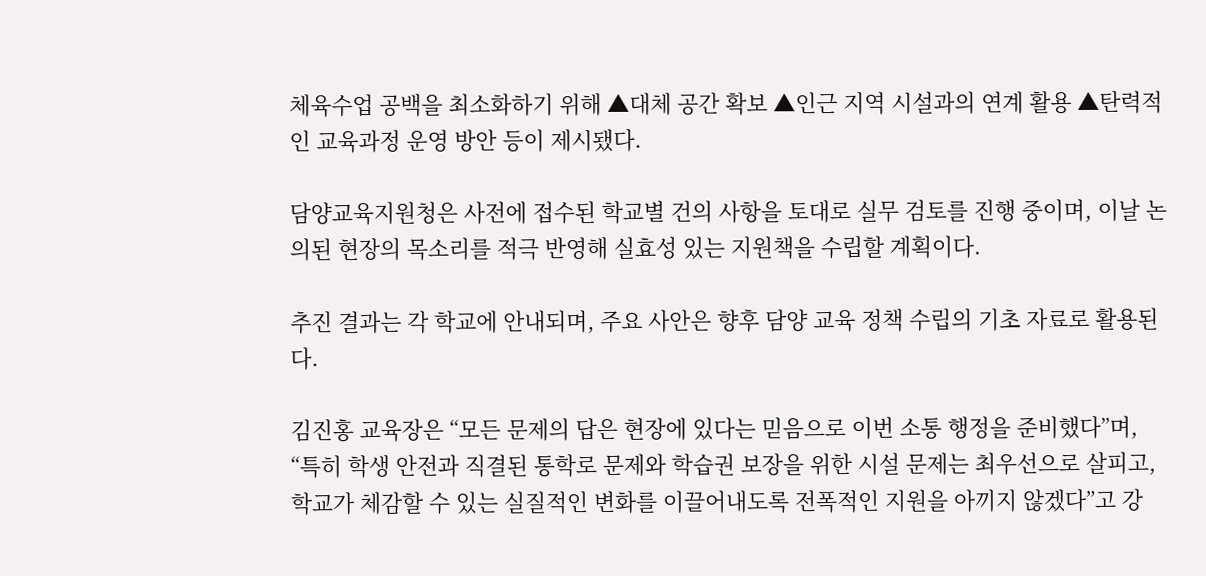체육수업 공백을 최소화하기 위해 ▲대체 공간 확보 ▲인근 지역 시설과의 연계 활용 ▲탄력적인 교육과정 운영 방안 등이 제시됐다.

담양교육지원청은 사전에 접수된 학교별 건의 사항을 토대로 실무 검토를 진행 중이며, 이날 논의된 현장의 목소리를 적극 반영해 실효성 있는 지원책을 수립할 계획이다.

추진 결과는 각 학교에 안내되며, 주요 사안은 향후 담양 교육 정책 수립의 기초 자료로 활용된다.

김진홍 교육장은 “모든 문제의 답은 현장에 있다는 믿음으로 이번 소통 행정을 준비했다”며, “특히 학생 안전과 직결된 통학로 문제와 학습권 보장을 위한 시설 문제는 최우선으로 살피고, 학교가 체감할 수 있는 실질적인 변화를 이끌어내도록 전폭적인 지원을 아끼지 않겠다”고 강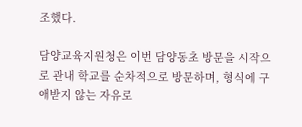조했다.

담양교육지원청은 이번 담양동초 방문을 시작으로 관내 학교를 순차적으로 방문하며, 형식에 구애받지 않는 자유로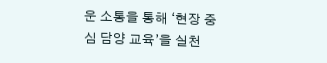운 소통을 통해 ‘현장 중심 담양 교육’을 실천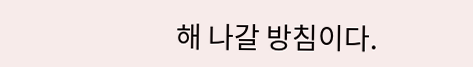해 나갈 방침이다.